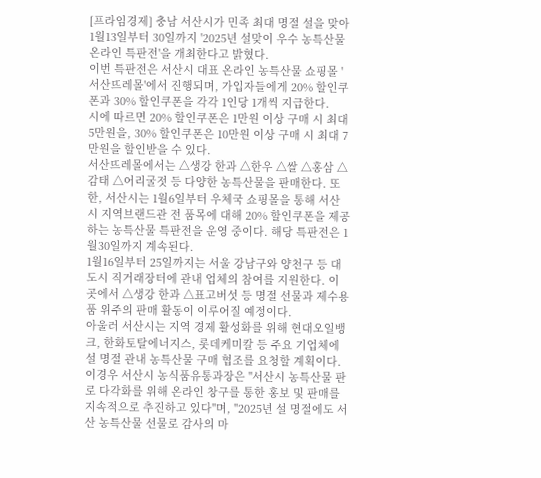[프라임경제] 충남 서산시가 민족 최대 명절 설을 맞아 1월13일부터 30일까지 '2025년 설맞이 우수 농특산물 온라인 특판전'을 개최한다고 밝혔다.
이번 특판전은 서산시 대표 온라인 농특산물 쇼핑몰 '서산뜨레몰'에서 진행되며, 가입자들에게 20% 할인쿠폰과 30% 할인쿠폰을 각각 1인당 1개씩 지급한다.
시에 따르면 20% 할인쿠폰은 1만원 이상 구매 시 최대 5만원을, 30% 할인쿠폰은 10만원 이상 구매 시 최대 7만원을 할인받을 수 있다.
서산뜨레몰에서는 △생강 한과 △한우 △쌀 △홍삼 △감태 △어리굴젓 등 다양한 농특산물을 판매한다. 또한, 서산시는 1월6일부터 우체국 쇼핑몰을 통해 서산시 지역브랜드관 전 품목에 대해 20% 할인쿠폰을 제공하는 농특산물 특판전을 운영 중이다. 해당 특판전은 1월30일까지 계속된다.
1월16일부터 25일까지는 서울 강남구와 양천구 등 대도시 직거래장터에 관내 업체의 참여를 지원한다. 이곳에서 △생강 한과 △표고버섯 등 명절 선물과 제수용품 위주의 판매 활동이 이루어질 예정이다.
아울러 서산시는 지역 경제 활성화를 위해 현대오일뱅크, 한화토탈에너지스, 롯데케미칼 등 주요 기업체에 설 명절 관내 농특산물 구매 협조를 요청할 계획이다.
이경우 서산시 농식품유통과장은 "서산시 농특산물 판로 다각화를 위해 온라인 창구를 통한 홍보 및 판매를 지속적으로 추진하고 있다"며, "2025년 설 명절에도 서산 농특산물 선물로 감사의 마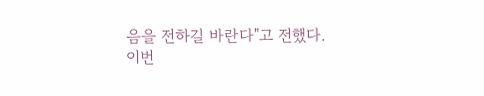음을 전하길 바란다"고 전했다.
이번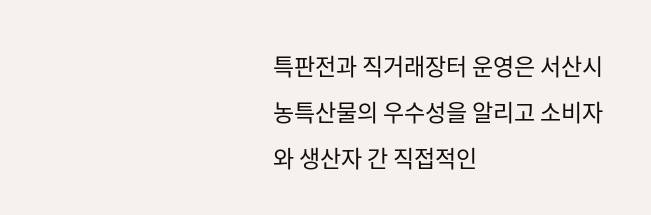특판전과 직거래장터 운영은 서산시 농특산물의 우수성을 알리고 소비자와 생산자 간 직접적인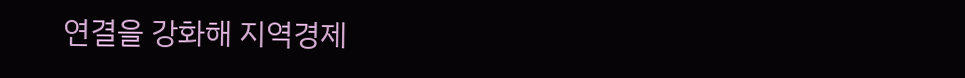연결을 강화해 지역경제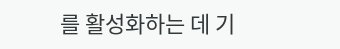를 활성화하는 데 기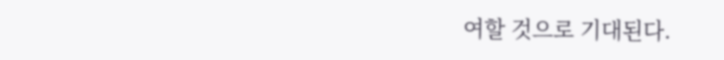여할 것으로 기대된다.